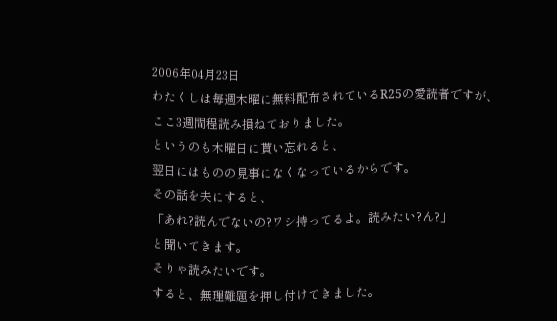2006年04月23日
わたくしは毎週木曜に無料配布されているR25の愛読者ですが、
ここ3週間程読み損ねておりました。
というのも木曜日に貰い忘れると、
翌日にはものの見事になくなっているからです。
その話を夫にすると、
「あれ?読んでないの?ワシ持ってるよ。読みたい?ん?」
と聞いてきます。
そりゃ読みたいです。
すると、無理難題を押し付けてきました。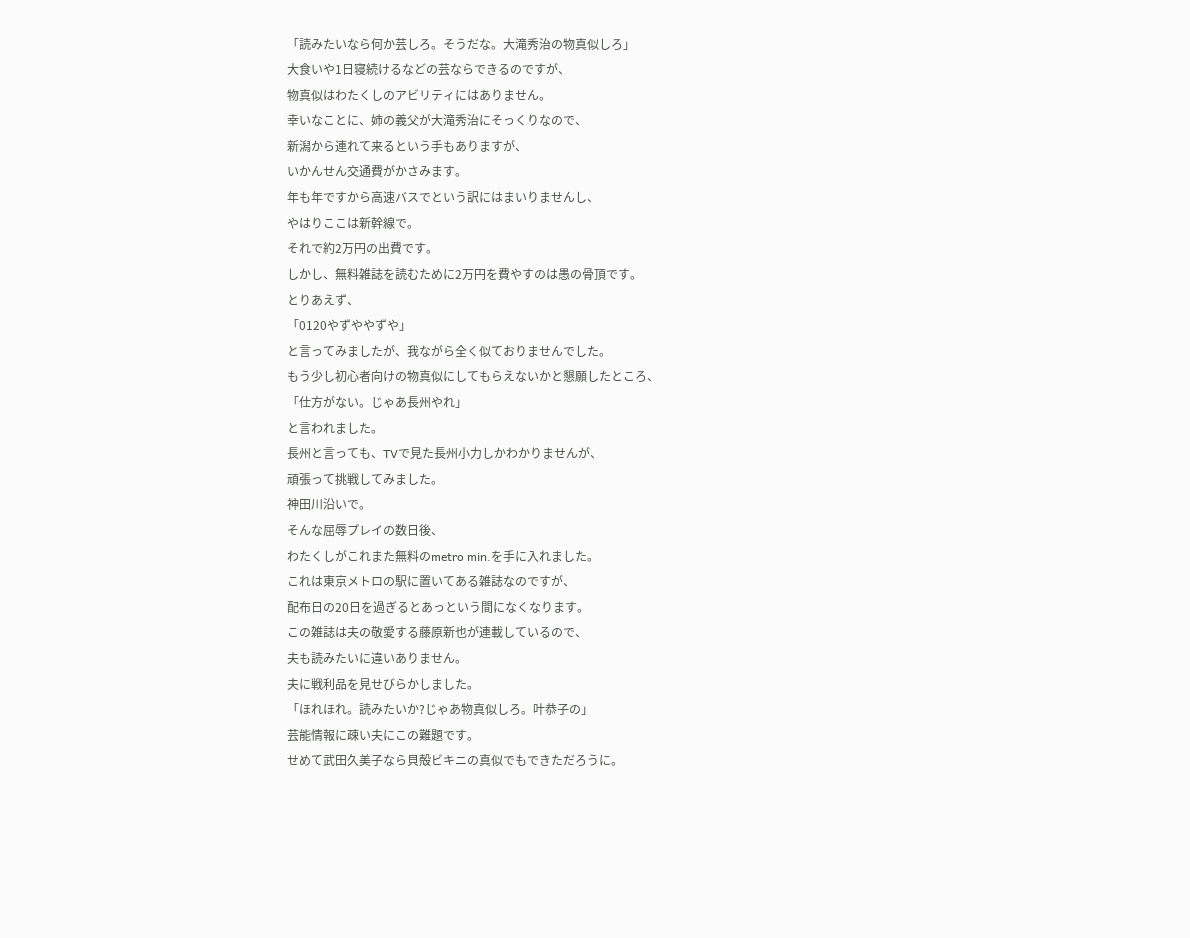「読みたいなら何か芸しろ。そうだな。大滝秀治の物真似しろ」
大食いや1日寝続けるなどの芸ならできるのですが、
物真似はわたくしのアビリティにはありません。
幸いなことに、姉の義父が大滝秀治にそっくりなので、
新潟から連れて来るという手もありますが、
いかんせん交通費がかさみます。
年も年ですから高速バスでという訳にはまいりませんし、
やはりここは新幹線で。
それで約2万円の出費です。
しかし、無料雑誌を読むために2万円を費やすのは愚の骨頂です。
とりあえず、
「0120やずややずや」
と言ってみましたが、我ながら全く似ておりませんでした。
もう少し初心者向けの物真似にしてもらえないかと懇願したところ、
「仕方がない。じゃあ長州やれ」
と言われました。
長州と言っても、TVで見た長州小力しかわかりませんが、
頑張って挑戦してみました。
神田川沿いで。
そんな屈辱プレイの数日後、
わたくしがこれまた無料のmetro min.を手に入れました。
これは東京メトロの駅に置いてある雑誌なのですが、
配布日の20日を過ぎるとあっという間になくなります。
この雑誌は夫の敬愛する藤原新也が連載しているので、
夫も読みたいに違いありません。
夫に戦利品を見せびらかしました。
「ほれほれ。読みたいか?じゃあ物真似しろ。叶恭子の」
芸能情報に疎い夫にこの難題です。
せめて武田久美子なら貝殻ビキニの真似でもできただろうに。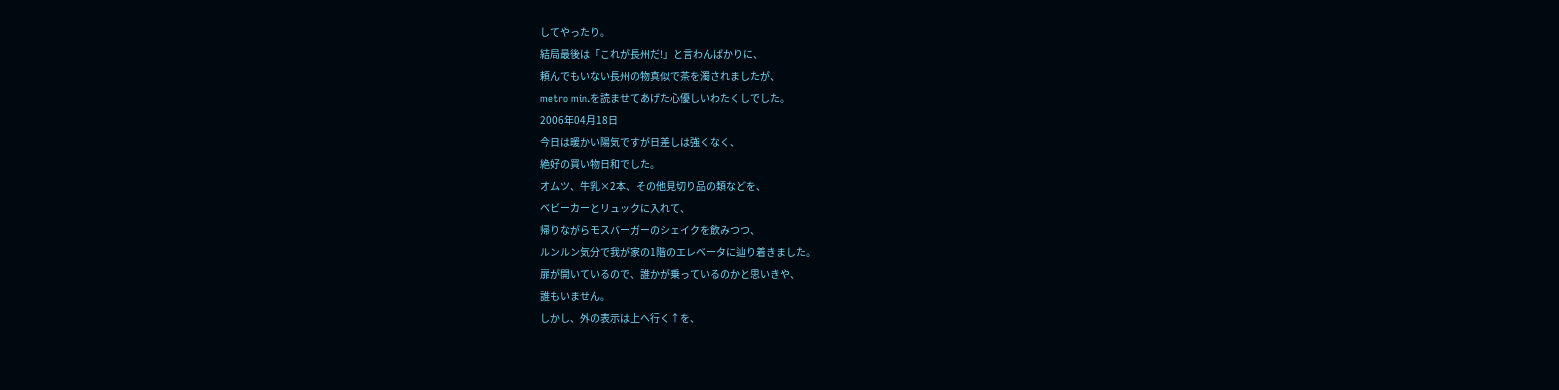してやったり。
結局最後は「これが長州だ!」と言わんばかりに、
頼んでもいない長州の物真似で茶を濁されましたが、
metro min.を読ませてあげた心優しいわたくしでした。
2006年04月18日
今日は暖かい陽気ですが日差しは強くなく、
絶好の買い物日和でした。
オムツ、牛乳×2本、その他見切り品の類などを、
ベビーカーとリュックに入れて、
帰りながらモスバーガーのシェイクを飲みつつ、
ルンルン気分で我が家の1階のエレベータに辿り着きました。
扉が開いているので、誰かが乗っているのかと思いきや、
誰もいません。
しかし、外の表示は上へ行く↑を、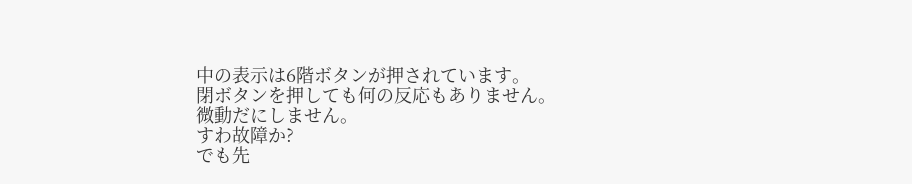中の表示は6階ボタンが押されています。
閉ボタンを押しても何の反応もありません。
微動だにしません。
すわ故障か?
でも先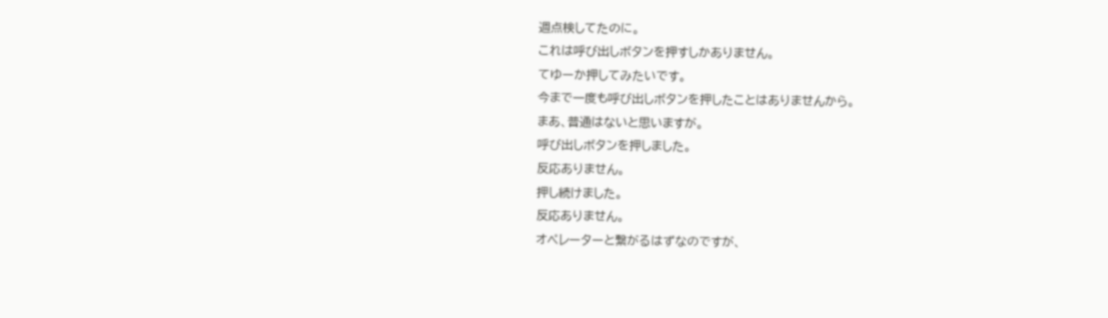週点検してたのに。
これは呼び出しボタンを押すしかありません。
てゆーか押してみたいです。
今まで一度も呼び出しボタンを押したことはありませんから。
まあ、普通はないと思いますが。
呼び出しボタンを押しました。
反応ありません。
押し続けました。
反応ありません。
オペレーターと繋がるはずなのですが、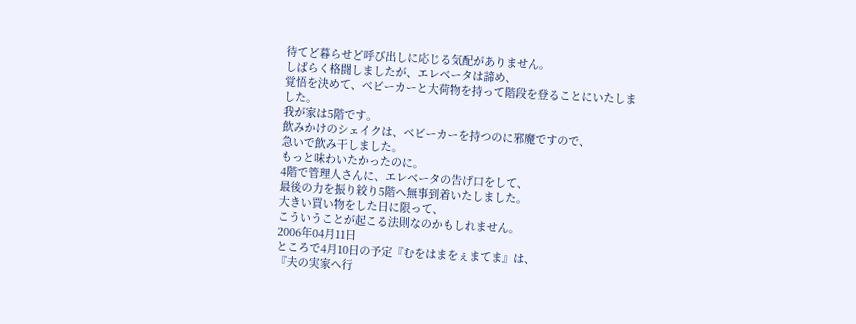待てど暮らせど呼び出しに応じる気配がありません。
しばらく格闘しましたが、エレベータは諦め、
覚悟を決めて、ベビーカーと大荷物を持って階段を登ることにいたしました。
我が家は5階です。
飲みかけのシェイクは、ベビーカーを持つのに邪魔ですので、
急いで飲み干しました。
もっと味わいたかったのに。
4階で管理人さんに、エレベータの告げ口をして、
最後の力を振り絞り5階へ無事到着いたしました。
大きい買い物をした日に限って、
こういうことが起こる法則なのかもしれません。
2006年04月11日
ところで4月10日の予定『むをはまをぇまてま』は、
『夫の実家へ行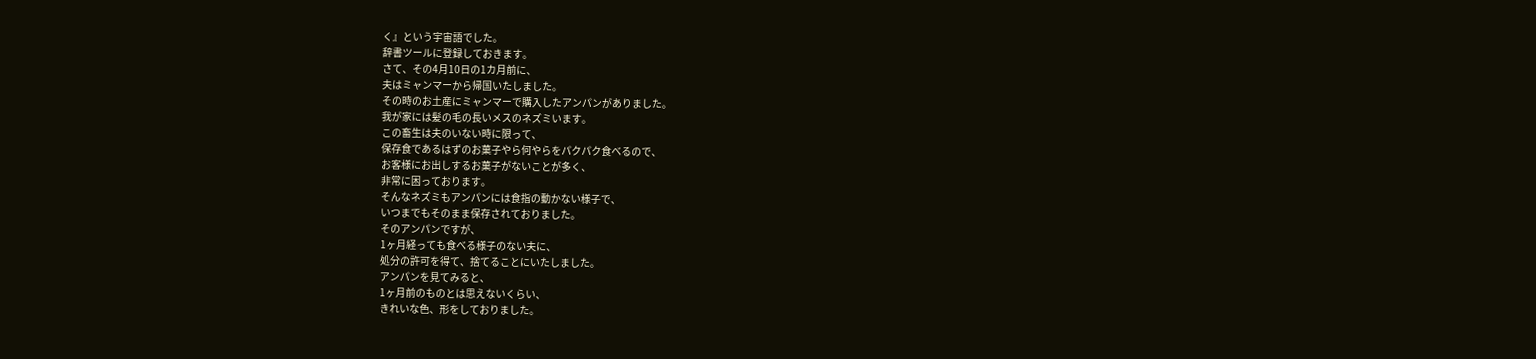く』という宇宙語でした。
辞書ツールに登録しておきます。
さて、その4月10日の1カ月前に、
夫はミャンマーから帰国いたしました。
その時のお土産にミャンマーで購入したアンパンがありました。
我が家には髪の毛の長いメスのネズミいます。
この畜生は夫のいない時に限って、
保存食であるはずのお菓子やら何やらをパクパク食べるので、
お客様にお出しするお菓子がないことが多く、
非常に困っております。
そんなネズミもアンパンには食指の動かない様子で、
いつまでもそのまま保存されておりました。
そのアンパンですが、
1ヶ月経っても食べる様子のない夫に、
処分の許可を得て、捨てることにいたしました。
アンパンを見てみると、
1ヶ月前のものとは思えないくらい、
きれいな色、形をしておりました。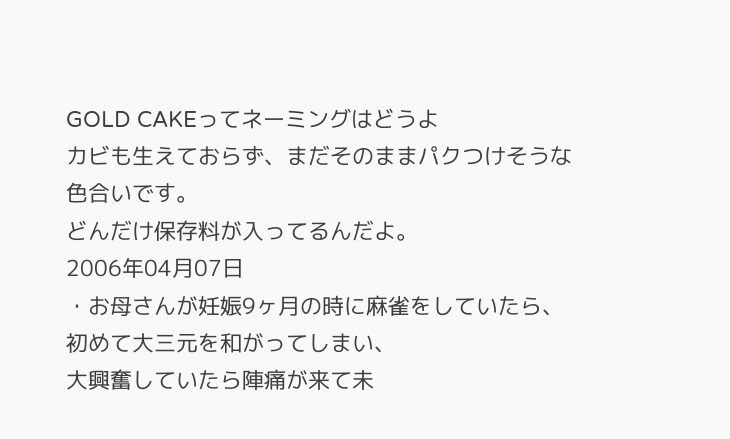GOLD CAKEってネーミングはどうよ
カビも生えておらず、まだそのままパクつけそうな色合いです。
どんだけ保存料が入ってるんだよ。
2006年04月07日
・お母さんが妊娠9ヶ月の時に麻雀をしていたら、
初めて大三元を和がってしまい、
大興奮していたら陣痛が来て未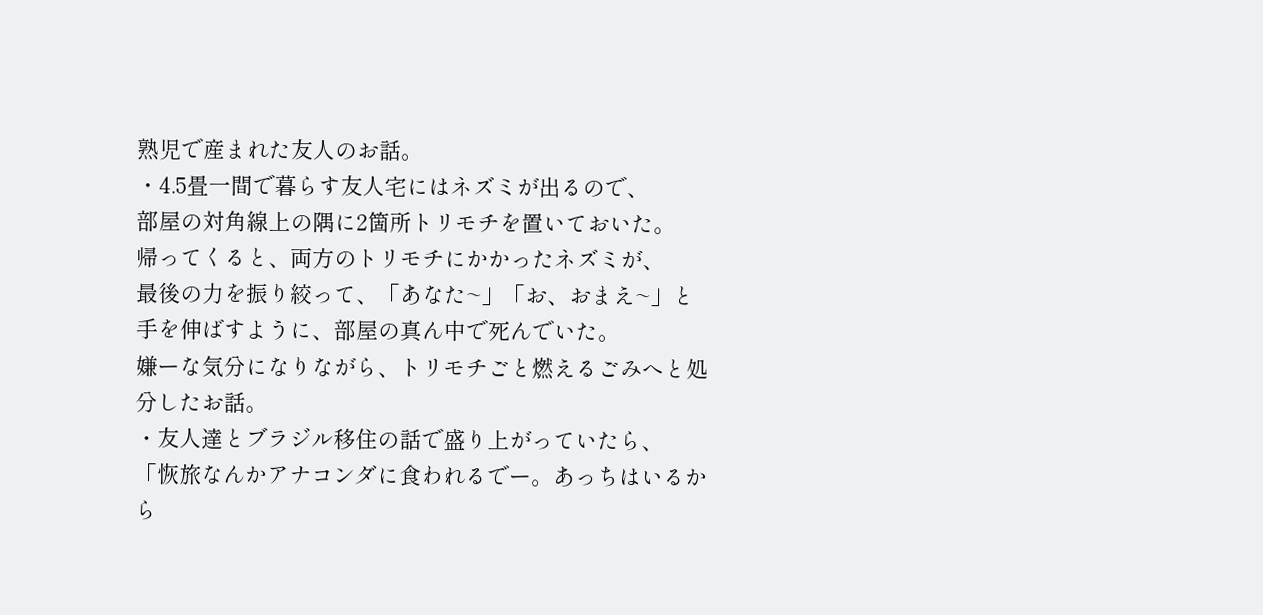熟児で産まれた友人のお話。
・4.5畳一間で暮らす友人宅にはネズミが出るので、
部屋の対角線上の隅に2箇所トリモチを置いておいた。
帰ってくると、両方のトリモチにかかったネズミが、
最後の力を振り絞って、「あなた~」「お、おまえ~」と
手を伸ばすように、部屋の真ん中で死んでいた。
嫌ーな気分になりながら、トリモチごと燃えるごみへと処分したお話。
・友人達とブラジル移住の話で盛り上がっていたら、
「恢旅なんかアナコンダに食われるでー。あっちはいるから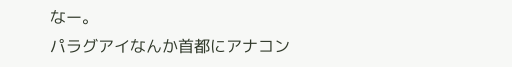なー。
パラグアイなんか首都にアナコン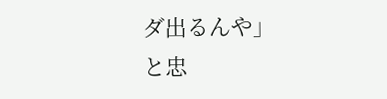ダ出るんや」
と忠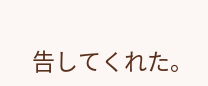告してくれた。